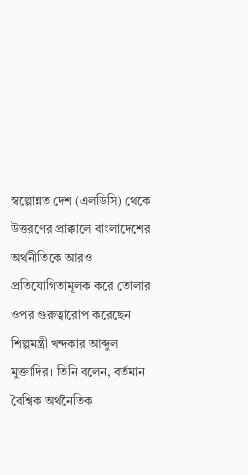স্বল্পোন্নত দেশ (এলডিসি) থেকে উত্তরণের প্রাক্কালে বাংলাদেশের অর্থনীতিকে আরও প্রতিযোগিতামূলক করে তোলার ওপর গুরুত্বারোপ করেছেন শিল্পমন্ত্রী খন্দকার আব্দুল মুক্তাদির। তিনি বলেন, বর্তমান বৈশ্বিক অর্থনৈতিক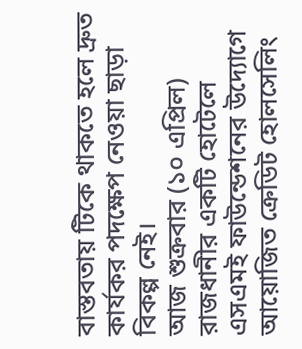বাস্তবতায় টিকে থাকতে হলে দ্রুত কার্যকর পদক্ষেপ নেওয়া ছাড়া বিকল্প নেই।
আজ শুক্রবার (১০ এপ্রিল) রাজধানীর একটি হোটেলে এসএমই ফাউন্ডেশনের উদ্যোগে আয়োজিত ক্রেডিট হোলসেলিং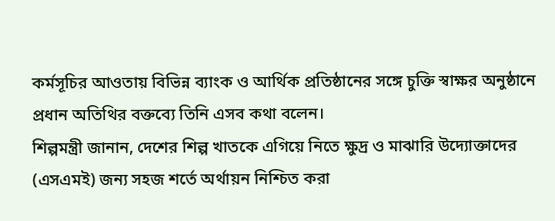কর্মসূচির আওতায় বিভিন্ন ব্যাংক ও আর্থিক প্রতিষ্ঠানের সঙ্গে চুক্তি স্বাক্ষর অনুষ্ঠানে প্রধান অতিথির বক্তব্যে তিনি এসব কথা বলেন।
শিল্পমন্ত্রী জানান, দেশের শিল্প খাতকে এগিয়ে নিতে ক্ষুদ্র ও মাঝারি উদ্যোক্তাদের (এসএমই) জন্য সহজ শর্তে অর্থায়ন নিশ্চিত করা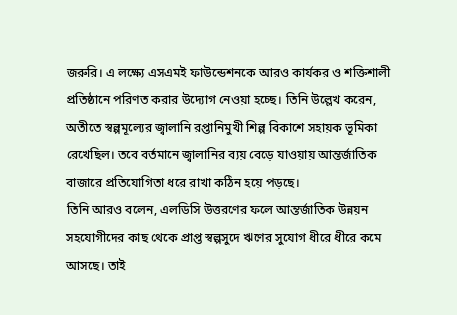জরুরি। এ লক্ষ্যে এসএমই ফাউন্ডেশনকে আরও কার্যকর ও শক্তিশালী প্রতিষ্ঠানে পরিণত করার উদ্যোগ নেওয়া হচ্ছে। তিনি উল্লেখ করেন, অতীতে স্বল্পমূল্যের জ্বালানি রপ্তানিমুখী শিল্প বিকাশে সহায়ক ভূমিকা রেখেছিল। তবে বর্তমানে জ্বালানির ব্যয় বেড়ে যাওয়ায় আন্তর্জাতিক বাজারে প্রতিযোগিতা ধরে রাখা কঠিন হয়ে পড়ছে।
তিনি আরও বলেন, এলডিসি উত্তরণের ফলে আন্তর্জাতিক উন্নয়ন সহযোগীদের কাছ থেকে প্রাপ্ত স্বল্পসুদে ঋণের সুযোগ ধীরে ধীরে কমে আসছে। তাই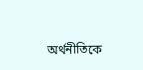অর্থনীতিকে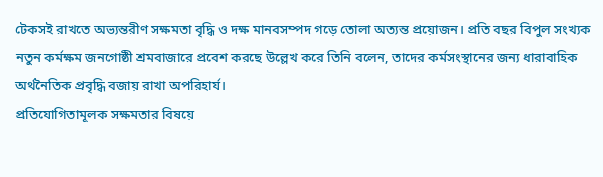টেকসই রাখতে অভ্যন্তরীণ সক্ষমতা বৃদ্ধি ও দক্ষ মানবসম্পদ গড়ে তোলা অত্যন্ত প্রয়োজন। প্রতি বছর বিপুল সংখ্যক নতুন কর্মক্ষম জনগোষ্ঠী শ্রমবাজারে প্রবেশ করছে উল্লেখ করে তিনি বলেন, তাদের কর্মসংস্থানের জন্য ধারাবাহিক অর্থনৈতিক প্রবৃদ্ধি বজায় রাখা অপরিহার্য।
প্রতিযোগিতামূলক সক্ষমতার বিষয়ে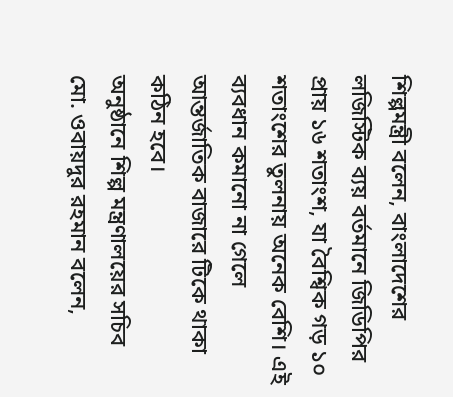শিল্পমন্ত্রী বলেন, বাংলাদেশের লজিস্টিক ব্যয় বর্তমানে জিডিপির প্রায় ১৬ শতাংশ, যা বৈশ্বিক গড় ১০ শতাংশের তুলনায় অনেক বেশি। এই ব্যবধান কমানো না গেলে আন্তর্জাতিক বাজারে টিকে থাকা কঠিন হবে।
অনুষ্ঠানে শিল্প মন্ত্রণালয়ের সচিব মো. ওবায়দুর রহমান বলেন,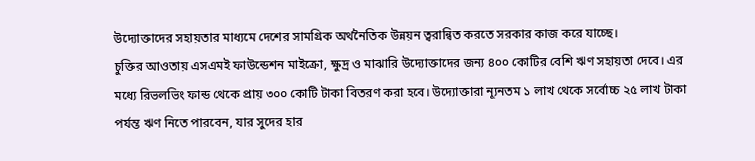উদ্যোক্তাদের সহায়তার মাধ্যমে দেশের সামগ্রিক অর্থনৈতিক উন্নয়ন ত্বরান্বিত করতে সরকার কাজ করে যাচ্ছে।
চুক্তির আওতায় এসএমই ফাউন্ডেশন মাইক্রো, ক্ষুদ্র ও মাঝারি উদ্যোক্তাদের জন্য ৪০০ কোটির বেশি ঋণ সহায়তা দেবে। এর মধ্যে রিভলভিং ফান্ড থেকে প্রায় ৩০০ কোটি টাকা বিতরণ করা হবে। উদ্যোক্তারা ন্যূনতম ১ লাখ থেকে সর্বোচ্চ ২৫ লাখ টাকা পর্যন্ত ঋণ নিতে পারবেন, যার সুদের হার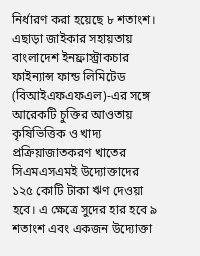নির্ধারণ করা হয়েছে ৮ শতাংশ।
এছাড়া জাইকার সহায়তায় বাংলাদেশ ইনফ্রাস্ট্রাকচার ফাইন্যান্স ফান্ড লিমিটেড (বিআইএফএফএল)-এর সঙ্গে আরেকটি চুক্তির আওতায় কৃষিভিত্তিক ও খাদ্য প্রক্রিয়াজাতকরণ খাতের সিএমএসএমই উদ্যোক্তাদের ১২৫ কোটি টাকা ঋণ দেওয়া হবে। এ ক্ষেত্রে সুদের হার হবে ৯ শতাংশ এবং একজন উদ্যোক্তা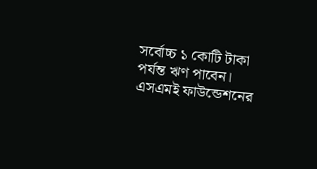সর্বোচ্চ ১ কোটি টাকা পর্যন্ত ঋণ পাবেন।
এসএমই ফাউন্ডেশনের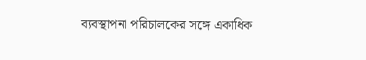ব্যবস্থাপনা পরিচালকের সঙ্গে একাধিক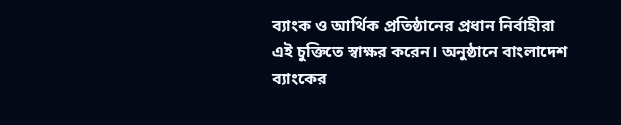ব্যাংক ও আর্থিক প্রতিষ্ঠানের প্রধান নির্বাহীরা এই চুক্তিতে স্বাক্ষর করেন। অনুষ্ঠানে বাংলাদেশ ব্যাংকের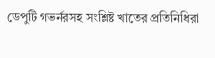ডেপুটি গভর্নরসহ সংশ্লিষ্ট খাতের প্রতিনিধিরা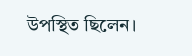উপস্থিত ছিলেন।